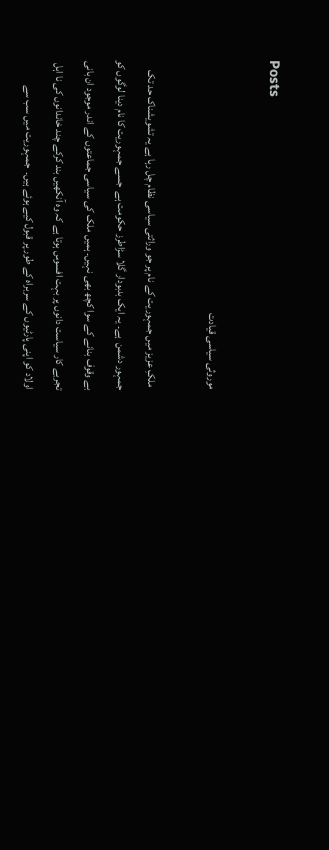Posts

موروثی سیاسی قیادت

 ملکِ عزیز میں جمہوریت کے نام پر جو وراثتی سیاسی نظام چل رہا ہے یہ تشویشناک حد تک جمہور دشمن  ہے۔ یہ ایک بدبودار گلا سڑاطرز حکومت ہے  جسے جمہوریت کا نام دینا لوگوں کو بے وقوف بنانے کے سوا کچھ بھی نہیں۔ ہمیں ملک کی سیاسی جماعتوں کے اندر موجود ان بانی تجربے کار سیاست دانوں پر بہت افسوس ہوتا ہے کہ وہ آنکھیں بند کرکے چند خاندانوں کی نا اہل اولاد کو اپنی پارٹیوں کے سربراہ کے طور پر قبول کیے ہوئے ہیں۔  جمہوریت میں سب سے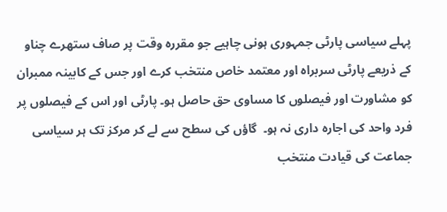پہلے سیاسی پارٹی جمہوری ہونی چاہیے جو مقررہ وقت پر صاف ستھرے چناو کے ذریعے پارٹی سربراہ اور معتمد خاص منتخب کرے اور جس کے کابینہ ممبران کو مشاورت اور فیصلوں کا مساوی حق حاصل ہو۔ پارٹی اور اس کے فیصلوں پر فرد واحد کی اجارہ داری نہ ہو۔  گاؤں کی سطح سے لے کر مرکز تک ہر سیاسی جماعت کی قیادت منتخب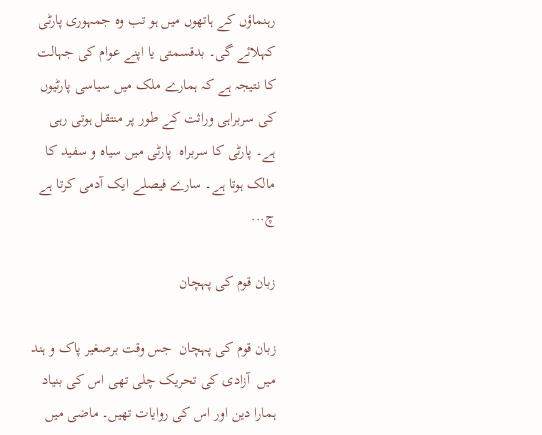رہنماؤں کے ہاتھوں میں ہو تب وہ جمہوری پارٹی کہلائے گی۔ بدقسمتی یا اپنے عوام کی جہالت کا نتیجہ ہے کہ ہمارے ملک میں سیاسی پارٹیوں کی سربراہی وراثت کے طور پر منتقل ہوتی رہی ہے۔ پارٹی کا سربراہ  پارٹی میں سیاہ و سفید کا مالک ہوتا ہے۔ سارے فیصلے ایک آدمی کرتا ہے چ...

زبان قوم کی پہچان

زبان قوم کی پہچان  جس وقت برصغیر پاک و ہند میں  آزادی کی تحریک چلی تھی اس کی بنیاد ہمارا دین اور اس کی روایات تھیں۔ ماضی میں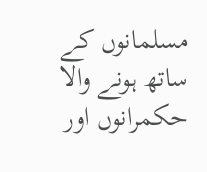مسلمانوں کے ساتھ ہونے والا حکمرانوں اور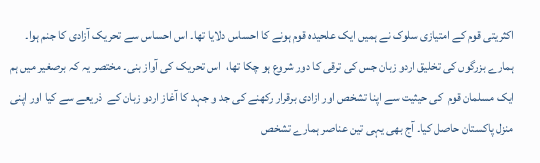اکثریتی قوم کے امتیازی سلوک نے ہمیں ایک علحیدہ قوم ہونے کا احساس دلایا تھا۔ اس احساس سے تحریک آزادی کا جنم ہوا۔  ہمارے بزرگوں کی تخلیق اردو زبان جس کی ترقی کا دور شروع ہو چکا تھا،  اس تحریک کی آواز بنی۔ مختصر یہ کہ برصغیر میں ہم ایک مسلمان قوم  کی حیثیت سے اپنا تشخص اور ازادی برقرار رکھنے کی جد و جہد کا آغاز اردو زبان کے  ذریعے سے کیا اور اپنی منزل پاکستان حاصل کیا۔ آج بھی یہی تین عناصر ہمارے تشخص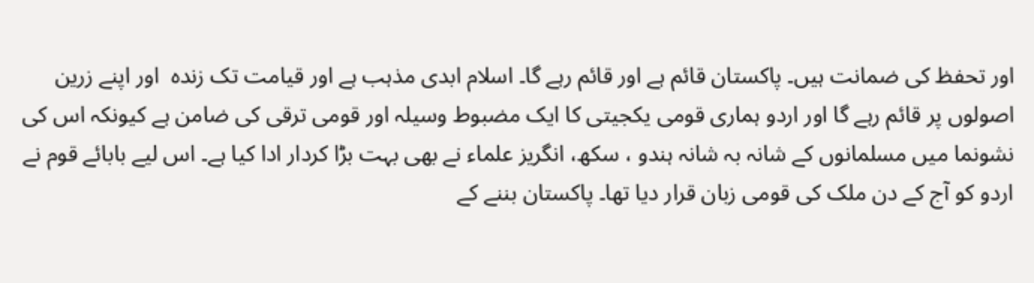اور تحفظ کی ضمانت ہیں۔ پاکستان قائم ہے اور قائم رہے گا۔ اسلام ابدی مذہب ہے اور قیامت تک زندہ  اور اپنے زرین اصولوں پر قائم رہے گا اور اردو ہماری قومی یکجیتی کا ایک مضبوط وسیلہ اور قومی ترقی کی ضامن ہے کیونکہ اس کی نشونما میں مسلمانوں کے شانہ بہ شانہ ہندو ، سکھ، انگریز علماء نے بھی بہت بڑا کردار ادا کیا ہے۔ اس لیے بابائے قوم نے اردو کو آج کے دن ملک کی قومی زبان قرار دیا تھا۔ پاکستان بننے کے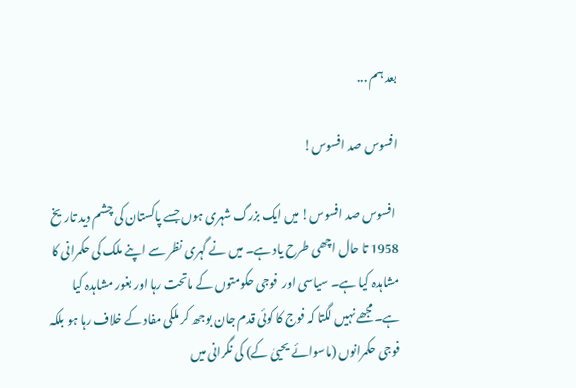بعد ہم ...

افسوس صد افسوس!

 افسوس صد افسوس! میں ایک بزرگ شہری ہوں جسے پاکستان کی چشم دید تاریخ 1958 تا حال اچھی طرح یاد ہے۔ میں نے گہری نظر سے اپنے ملک کی حکمرانی کا مشاہدہ کیا ہے۔ سیاسی اور  فوجی حکومتوں کے ماتحت رہا اور بغور مشاہدہ کیا ہے۔مجھے نہیں لگتا کہ فوج کا کوئی قدم جان بوجھ کر ملکی مفاد کے خلاف رہا ہو بلکہ فوجی حکمرانوں (ماسوائے یحییٰ کے) کی نگرانی میں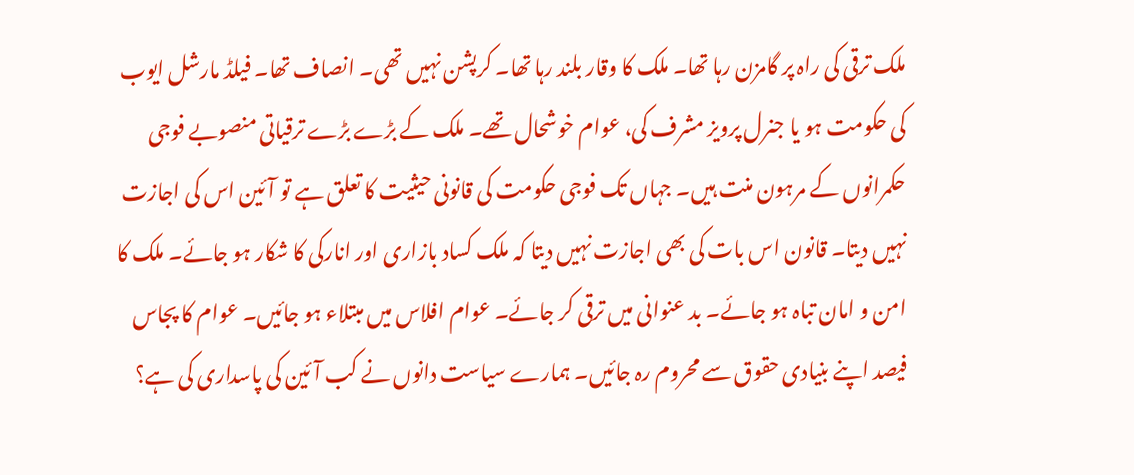ملک ترقی کی راہ پر گامزن رہا تھا۔ ملک کا وقار بلند رہا تھا۔ کرپشن نہیں تھی۔ انصاف تھا۔ فیلڈ مارشل ایوب کی حکومت ہو یا جنرل پرویز مشرف کی، عوام خوشحال تھے۔ ملک کے بڑے بڑے ترقیاتی منصوبے فوجی حکمرانوں کے مرہون منت ہیں۔ جہاں تک فوجی حکومت کی قانونی حیثیت کا تعلق ہے تو آئین اس کی اجازت نہیں دیتا۔ قانون اس بات کی بھی اجازت نہیں دیتا کہ ملک کساد بازاری اور انارکی کا شکار ہو جائے۔ ملک کا امن و امان تباہ ہو جائے۔ بد عنوانی میں ترقی کر جائے۔ عوام افلاس میں مبتلاء ہو جائیں۔ عوام کا پجاس فیصد اپنے بنیادی حقوق سے محروم رہ جائیں۔ ہمارے سیاست دانوں نے کب آئین کی پاسداری کی ہے؟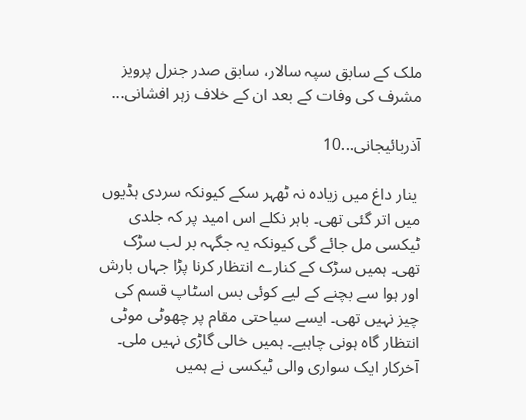ملک کے سابق سپہ سالار، سابق صدر جنرل پرویز مشرف کی وفات کے بعد ان کے خلاف زہر افشانی...

آذربائیجانی...10

 ینار داغ میں زیادہ نہ ٹھہر سکے کیونکہ سردی ہڈیوں میں اتر گئی تھی۔ باہر نکلے اس امید پر کہ جلدی ٹیکسی مل جائے گی کیونکہ یہ جگہہ بر لب سڑک تھی۔ ہمیں سڑک کے کنارے انتظار کرنا پڑا جہاں بارش اور ہوا سے بچنے کے لیے کوئی بس اسٹاپ قسم کی چیز نہیں تھی۔ ایسے سیاحتی مقام پر چھوٹی موٹی انتظار گاہ ہونی چاہیے۔ ہمیں خالی گاڑی نہیں ملی۔ آخرکار ایک سواری والی ٹیکسی نے ہمیں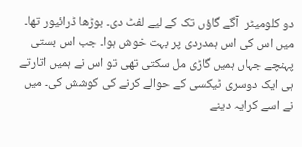دو کلومیٹر  آگے گاؤں تک کے لیے لفٹ دی۔ بوڑھا ڈرائیور تھا۔ میں اس کی اس ہمدردی پر بہت خوش ہوا۔ جب اس بستی پہنچے جہاں ہمیں گاڑی مل سکتی تھی تو اس نے ہمیں اتارتے ہی ایک دوسری ٹیکسی کے حوالے کرنے کی کوشش کی۔ میں نے اسے کرایہ دینے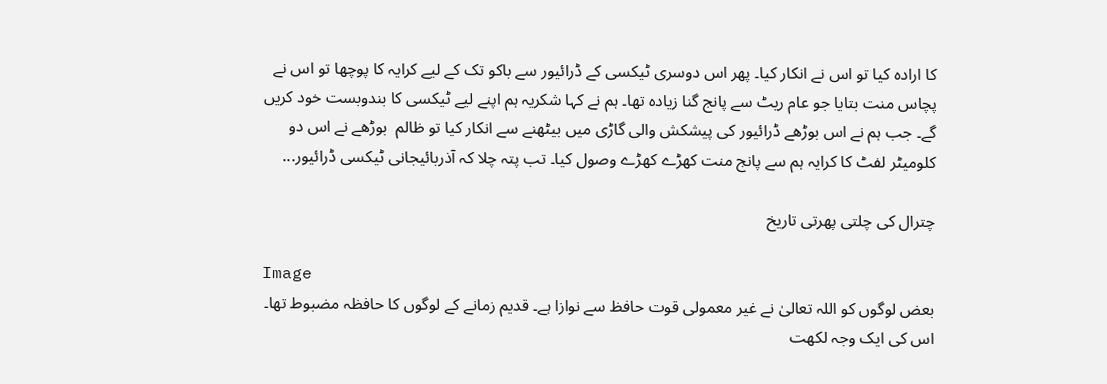کا ارادہ کیا تو اس نے انکار کیا۔ پھر اس دوسری ٹیکسی کے ڈرائیور سے باکو تک کے لیے کرایہ کا پوچھا تو اس نے پچاس منت بتایا جو عام ریٹ سے پانج گنا زیادہ تھا۔ ہم نے کہا شکریہ ہم اپنے لیے ٹیکسی کا بندوبست خود کریں گے۔ جب ہم نے اس بوڑھے ڈرائیور کی پیشکش والی گاڑی میں بیٹھنے سے انکار کیا تو ظالم  بوڑھے نے اس دو کلومیٹر لفٹ کا کرایہ ہم سے پانج منت کھڑے کھڑے وصول کیا۔ تب پتہ چلا کہ آذربائیجانی ٹیکسی ڈرائیور...

چترال کی چلتی پھرتی تاریخ

Image
بعض لوگوں کو اللہ تعالیٰ نے غیر معمولی قوت حافظ سے نوازا ہے۔ قدیم زمانے کے لوگوں کا حافظہ مضبوط تھا۔ اس کی ایک وجہ لکھت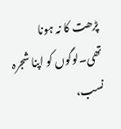پڑھت کا نہ ہونا تھی۔لوگوں کو اپنا شجرہ نسب،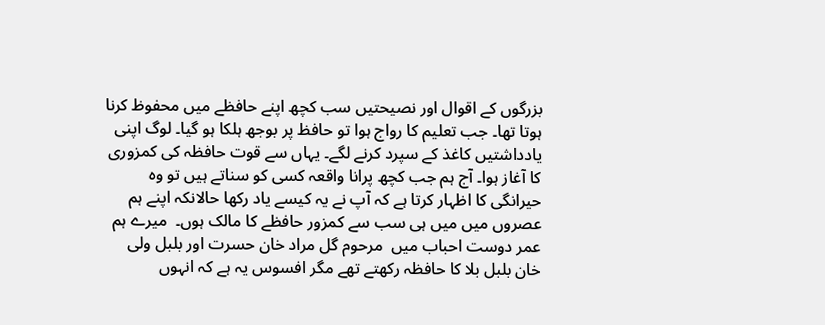بزرگوں کے اقوال اور نصیحتیں سب کچھ اپنے حافظے میں محفوظ کرنا ہوتا تھا۔ جب تعلیم کا رواج ہوا تو حافظ پر بوجھ ہلکا ہو گیا۔ لوگ اپنی یادداشتیں کاغذ کے سپرد کرنے لگے۔ یہاں سے قوت حافظہ کی کمزوری کا آغاز ہوا۔ آج ہم جب کچھ پرانا واقعہ کسی کو سناتے ہیں تو وہ حیرانگی کا اظہار کرتا ہے کہ آپ نے یہ کیسے یاد رکھا حالانکہ اپنے ہم عصروں میں میں ہی سب سے کمزور حافظے کا مالک ہوں۔  میرے ہم عمر دوست احباب میں  مرحوم گل مراد خان حسرت اور بلبل ولی خان بلبل بلا کا حافظہ رکھتے تھے مگر افسوس یہ ہے کہ انہوں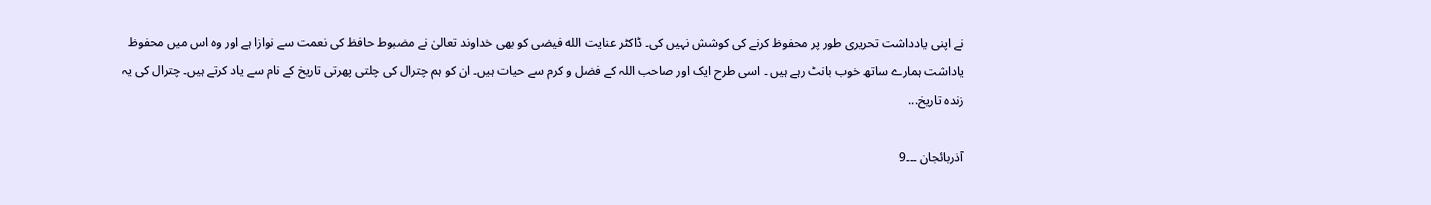نے اپنی یادداشت تحریری طور پر محفوظ کرنے کی کوشش نہیں کی۔ ڈاکٹر عنایت الله فیضی کو بھی خداوند تعالیٰ نے مضبوط حافظ کی نعمت سے نوازا ہے اور وہ اس میں محفوظ یاداشت ہمارے ساتھ خوب بانٹ رہے ہیں ۔ اسی طرح ایک اور صاحب اللہ کے فضل و کرم سے حیات ہیں۔ ان کو ہم چترال کی چلتی پھرتی تاریخ کے نام سے یاد کرتے ہیں۔ چترال کی یہ زندہ تاریخ...

آذربائجان ۔۔۔9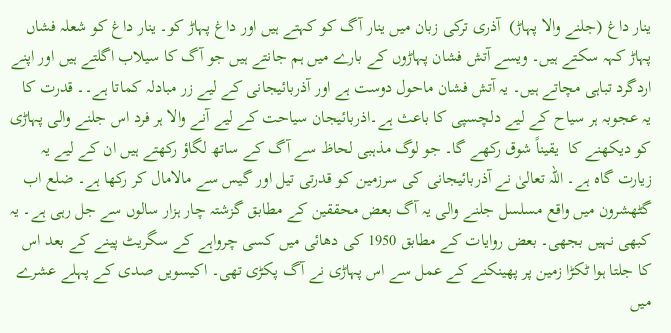ینار داغ (جلنے والا پہاڑ)  آذری ترکی زبان میں ینار آگ کو کہتے ہیں اور داغ پہاڑ کو۔ ینار داغ کو شعلہ فشاں پہاڑ کہہ سکتے ہیں۔ ویسے آتش فشان پہاڑوں کے بارے میں ہم جانتے ہیں جو آگ کا سیلاب اگلتے ہیں اور اپنے اردگرد تباہی مچاتے ہیں۔ یہ آتش فشان ماحول دوست ہے اور آذربائیجانی کے لیے زر مبادلہ کماتا ہے۔۔ قدرت کا یہ عجوبہ ہر سیاح کے لیے دلچسپی کا باعث ہے۔اذربائیجان سیاحت کے لیے آنے والا ہر فرد اس جلنے والی پہاڑی کو دیکھنے کا  یقیناً شوق رکھے گا۔ جو لوگ مذہبی لحاظ سے آگ کے ساتھ لگاؤ رکھتے ہیں ان کے لیے یہ زیارت گاہ ہے۔ اللہ تعالیٰ نے آذربائیجانی کی سرزمین کو قدرتی تیل اور گیس سے مالامال کر رکھا ہے۔ ضلع اب گٹھشرون میں واقع مسلسل جلنے والی یہ آگ بعض محققین کے مطابق گزشتہ چار ہزار سالوں سے جل رہی ہے۔ یہ کبھی نہیں بجھی۔ بعض روایات کے مطابق 1950 کی دھائی میں کسی چرواہے کے سگریٹ پینے کے بعد اس کا جلتا ہوا ٹکڑا زمین پر پھینکنے کے عمل سے اس پہاڑی نے آگ پکڑی تھی۔ اکیسویں صدی کے پہلے عشرے میں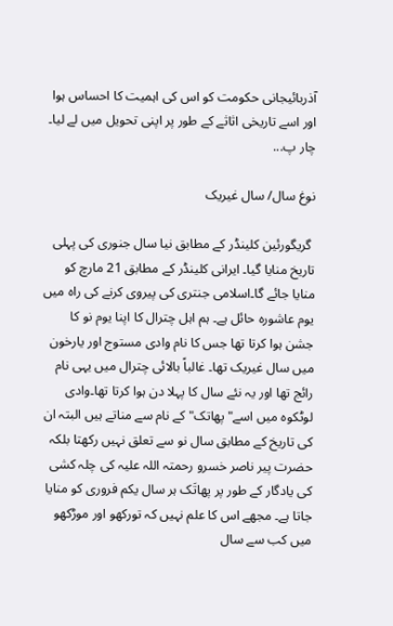آذربائیجانی حکومت کو اس کی اہمیت کا احساس ہوا اور اسے تاریخی اثاثے کے طور پر اپنی تحویل میں لے لیا۔ چار پ...

نوغ سال/ سال غیریک

 گریگورئین کلینڈر کے مطابق نیا سال جنوری کی پہلی تاریخ منایا گیا۔ ایرانی کلینڈر کے مطابق 21 مارچ کو منایا جائے گا۔اسلامی جنتری کی پیروی کرنے کی راہ میں یوم عاشورہ حائل ہے۔ ہم اہل چترال کا اپنا یوم نو کا جشن ہوا کرتا تھا جس کا نام وادی مستوج اور یارخون میں سال غیریک تھا۔ غالباً بالائی چترال میں یہی نام رائج تھا اور یہ نئے سال کا پہلا دن ہوا کرتا تھا۔وادی لوٹکوہ میں اسے" پھاتک" کے نام سے مناتے ہیں البتہ ان کی تاریخ کے مطابق سال نو سے تعلق نہیں رکھتا بلکہ حضرت پیر ناصر خسرو رحمتہ اللہ علیہ کی چلہ کشی کی یادگار کے طور پر پھاتَک ہر سال یکم فروری کو منایا جاتا ہے۔ مجھے اس کا علم نہیں کہ تورکھو اور موڑکھو میں کب سے سال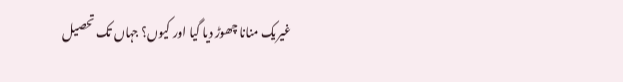غیریک منانا چھوڑ دیا گیا اور کیوں؟ جہاں تک تحصیل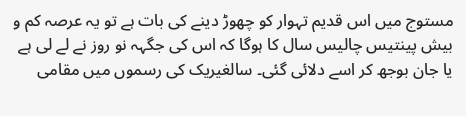مستوج میں اس قدیم تہوار کو چھوڑ دینے کی بات ہے تو یہ عرصہ کم و بیش پینتیس چالیس سال کا ہوگا کہ اس کی جگہہ نو روز نے لے لی ہے یا جان بوجھ کر اسے دلائی گئی۔ سالغیریک کی رسموں میں مقامی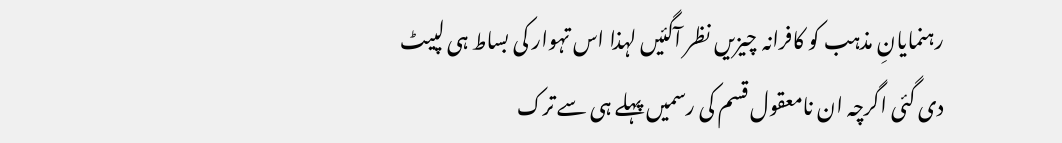رہنمایانِ مذہب کو کافرانہ چیزیں نظر آگئیں لہذا اس تہوار کی بساط ہی لپیٹ دی گئی اگرچہ ان نامعقول قسم کی رسمیں پہلے ہی سے ترک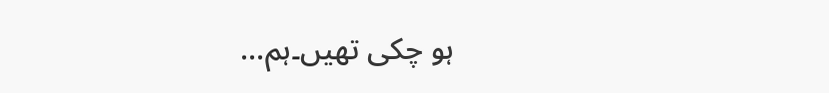ہو چکی تھیں۔ہم...